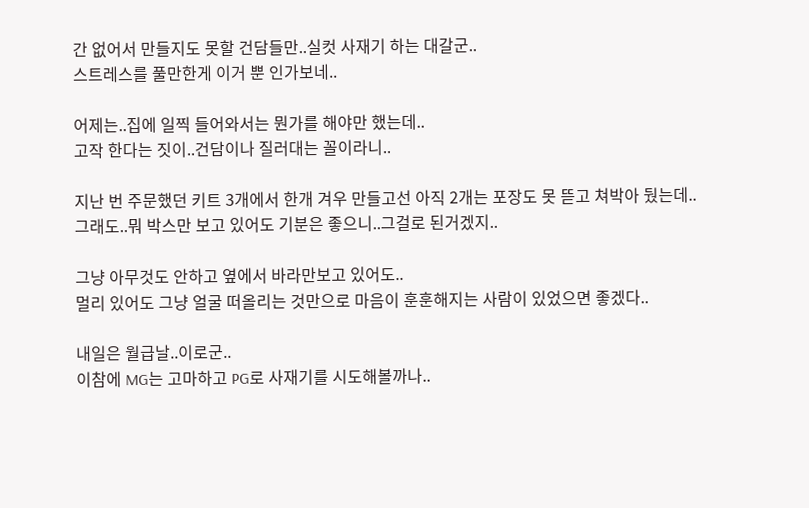간 없어서 만들지도 못할 건담들만..실컷 사재기 하는 대갈군..
스트레스를 풀만한게 이거 뿐 인가보네..

어제는..집에 일찍 들어와서는 뭔가를 해야만 했는데..
고작 한다는 짓이..건담이나 질러대는 꼴이라니..

지난 번 주문했던 키트 3개에서 한개 겨우 만들고선 아직 2개는 포장도 못 뜯고 쳐박아 뒀는데..
그래도..뭐 박스만 보고 있어도 기분은 좋으니..그걸로 된거겠지..

그냥 아무것도 안하고 옆에서 바라만보고 있어도..
멀리 있어도 그냥 얼굴 떠올리는 것만으로 마음이 훈훈해지는 사람이 있었으면 좋겠다..

내일은 월급날..이로군..
이참에 MG는 고마하고 PG로 사재기를 시도해볼까나..